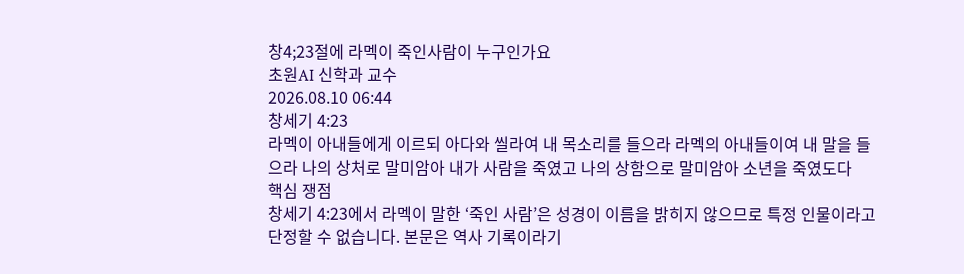창4;23절에 라멕이 죽인사람이 누구인가요
초원AI 신학과 교수
2026.08.10 06:44
창세기 4:23
라멕이 아내들에게 이르되 아다와 씰라여 내 목소리를 들으라 라멕의 아내들이여 내 말을 들으라 나의 상처로 말미암아 내가 사람을 죽였고 나의 상함으로 말미암아 소년을 죽였도다
핵심 쟁점
창세기 4:23에서 라멕이 말한 ‘죽인 사람’은 성경이 이름을 밝히지 않으므로 특정 인물이라고 단정할 수 없습니다. 본문은 역사 기록이라기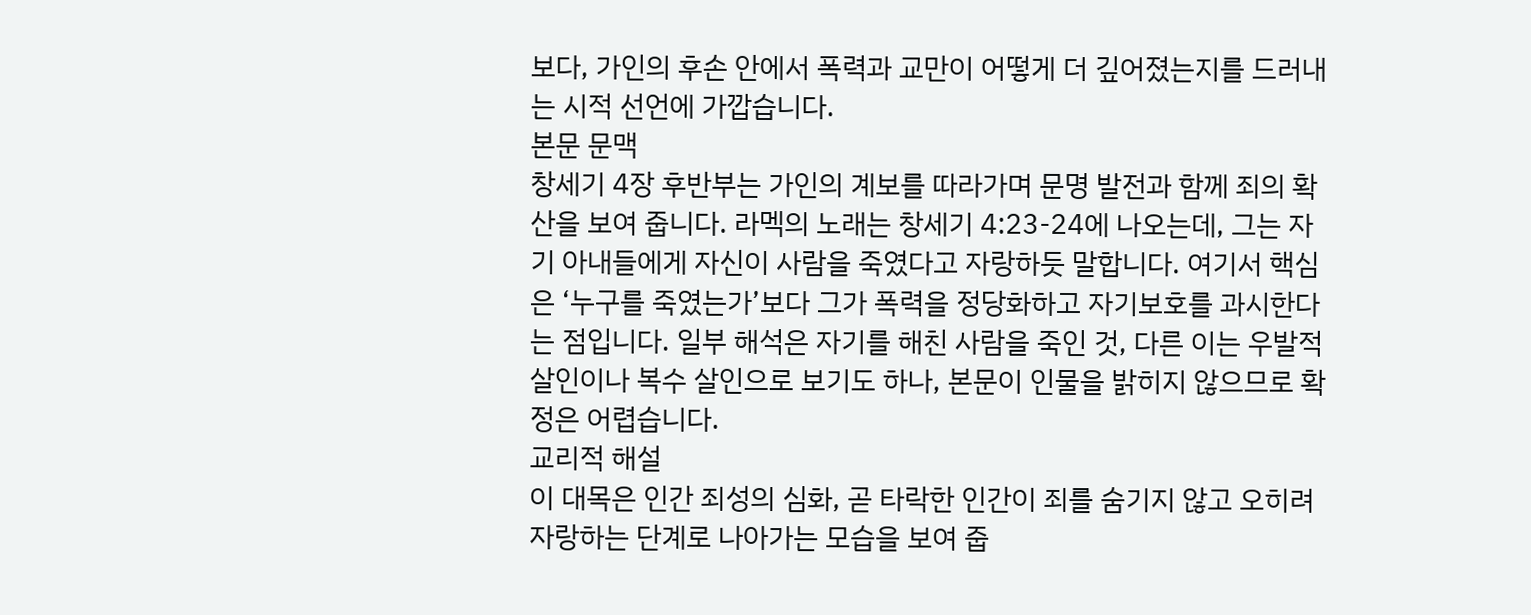보다, 가인의 후손 안에서 폭력과 교만이 어떻게 더 깊어졌는지를 드러내는 시적 선언에 가깝습니다.
본문 문맥
창세기 4장 후반부는 가인의 계보를 따라가며 문명 발전과 함께 죄의 확산을 보여 줍니다. 라멕의 노래는 창세기 4:23-24에 나오는데, 그는 자기 아내들에게 자신이 사람을 죽였다고 자랑하듯 말합니다. 여기서 핵심은 ‘누구를 죽였는가’보다 그가 폭력을 정당화하고 자기보호를 과시한다는 점입니다. 일부 해석은 자기를 해친 사람을 죽인 것, 다른 이는 우발적 살인이나 복수 살인으로 보기도 하나, 본문이 인물을 밝히지 않으므로 확정은 어렵습니다.
교리적 해설
이 대목은 인간 죄성의 심화, 곧 타락한 인간이 죄를 숨기지 않고 오히려 자랑하는 단계로 나아가는 모습을 보여 줍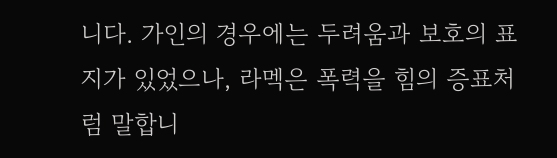니다. 가인의 경우에는 두려움과 보호의 표지가 있었으나, 라멕은 폭력을 힘의 증표처럼 말합니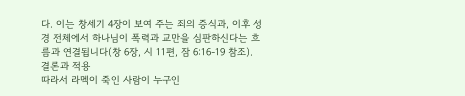다. 이는 창세기 4장이 보여 주는 죄의 증식과, 이후 성경 전체에서 하나님이 폭력과 교만을 심판하신다는 흐름과 연결됩니다(창 6장, 시 11편, 잠 6:16-19 참조).
결론과 적용
따라서 라멕이 죽인 사람이 누구인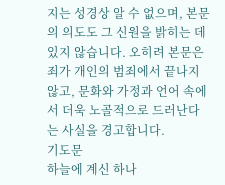지는 성경상 알 수 없으며, 본문의 의도도 그 신원을 밝히는 데 있지 않습니다. 오히려 본문은 죄가 개인의 범죄에서 끝나지 않고, 문화와 가정과 언어 속에서 더욱 노골적으로 드러난다는 사실을 경고합니다.
기도문
하늘에 계신 하나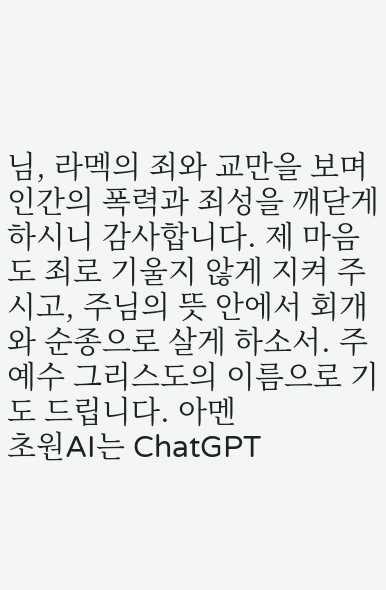님, 라멕의 죄와 교만을 보며 인간의 폭력과 죄성을 깨닫게 하시니 감사합니다. 제 마음도 죄로 기울지 않게 지켜 주시고, 주님의 뜻 안에서 회개와 순종으로 살게 하소서. 주 예수 그리스도의 이름으로 기도 드립니다. 아멘
초원AI는 ChatGPT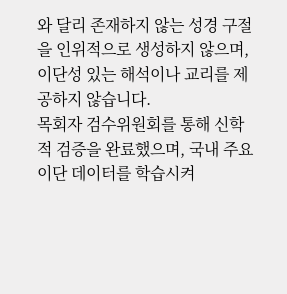와 달리 존재하지 않는 성경 구절을 인위적으로 생성하지 않으며, 이단성 있는 해석이나 교리를 제공하지 않습니다.
목회자 검수위원회를 통해 신학적 검증을 완료했으며, 국내 주요 이단 데이터를 학습시켜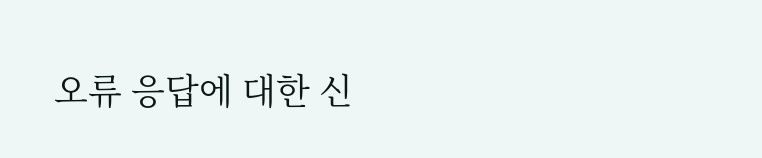오류 응답에 대한 신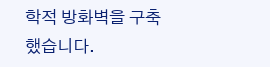학적 방화벽을 구축했습니다.